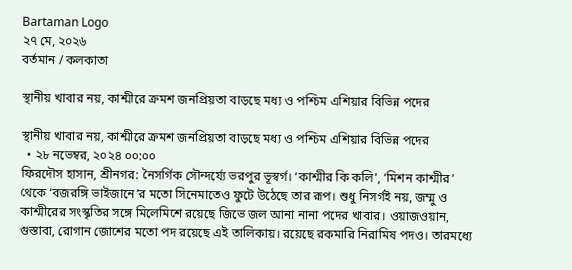Bartaman Logo
২৭ মে, ২০২৬
বর্তমান / কলকাতা

স্থানীয় খাবার নয়, কাশ্মীরে ক্রমশ জনপ্রিয়তা বাড়ছে মধ্য ও পশ্চিম এশিয়ার বিভিন্ন পদের

স্থানীয় খাবার নয়, কাশ্মীরে ক্রমশ জনপ্রিয়তা বাড়ছে মধ্য ও পশ্চিম এশিয়ার বিভিন্ন পদের
  • ২৮ নভেম্বর, ২০২৪ ০০:০০
ফিরদৌস হাসান, শ্রীনগর: নৈসর্গিক সৌন্দর্য্যে ভরপুর ভূস্বর্গ। ‘কাশ্মীর কি কলি’, ‘মিশন কাশ্মীর’ থেকে ‘বজরঙ্গি ভাইজানে’র মতো সিনেমাতেও ফুটে উঠেছে তার রূপ। শুধু নিসর্গই নয়, জম্মু ও কাশ্মীরের সংস্কৃতির সঙ্গে মিলেমিশে রয়েছে জিভে জল আনা নানা পদের খাবার। ওয়াজওয়ান, গুস্তাবা, রোগান জোশের মতো পদ রয়েছে এই তালিকায়। রয়েছে রকমারি নিরামিষ পদও। তারমধ্যে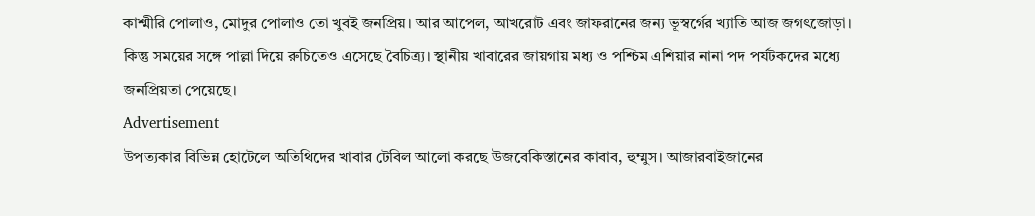কাশ্মীরি পোলাও, মোদুর পোলাও তো খুবই জনপ্রিয়। আর আপেল, আখরোট এবং জাফরানের জন্য ভূস্বর্গের খ্যাতি আজ জগৎজোড়া। কিন্তু সময়ের সঙ্গে পাল্লা দিয়ে রুচিতেও এসেছে বৈচিত্র্য। স্থানীয় খাবারের জায়গায় মধ্য ও পশ্চিম এশিয়ার নানা পদ পর্যটকদের মধ্যে জনপ্রিয়তা পেয়েছে।
Advertisement
উপত্যকার বিভিন্ন হোটেলে অতিথিদের খাবার টেবিল আলো করছে উজবেকিস্তানের কাবাব, হুম্মুস। আজারবাইজানের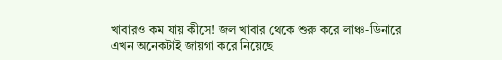খাবারও কম যায় কীসে! জল খাবার থেকে শুরু করে লাঞ্চ-ডিনারে এখন অনেকটাই জায়গা করে নিয়েছে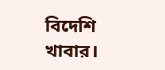বিদেশি খাবার।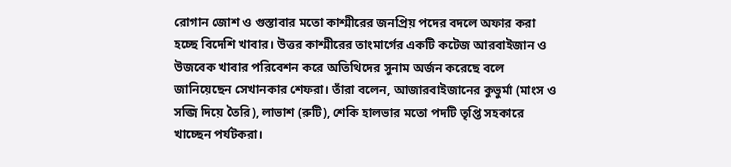রোগান জোশ ও গুস্তাবার মতো কাশ্মীরের জনপ্রিয় পদের বদলে অফার করা হচ্ছে বিদেশি খাবার। উত্তর কাশ্মীরের তাংমার্গের একটি কটেজ আরবাইজান ও উজবেক খাবার পরিবেশন করে অতিথিদের সুনাম অর্জন করেছে বলে জানিয়েছেন সেখানকার শেফরা। তাঁরা বলেন, আজারবাইজানের কুভুর্মা (মাংস ও সব্জি দিয়ে তৈরি), লাভাশ (রুটি), শেকি হালভার মতো পদটি তৃপ্তি সহকারে খাচ্ছেন পর্যটকরা।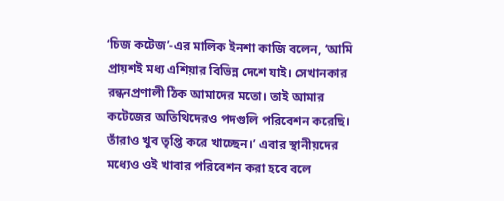‘চিজ কটেজ’-এর মালিক ইনশা কাজি বলেন, ‘আমি প্রায়শই মধ্য এশিয়ার বিভিন্ন দেশে যাই। সেখানকার রন্ধনপ্রণালী ঠিক আমাদের মতো। তাই আমার কটেজের অতিথিদেরও পদগুলি পরিবেশন করেছি। তাঁরাও খুব তৃপ্তি করে খাচ্ছেন।’ এবার স্থানীয়দের মধ্যেও ওই খাবার পরিবেশন করা হবে বলে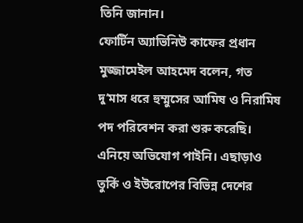তিনি জানান।
ফোর্টিন অ্যাভিনিউ কাফের প্রধান মুজ্জামেইল আহমেদ বলেন, গত দু’মাস ধরে হুম্মুসের আমিষ ও নিরামিষ পদ পরিবেশন করা শুরু করেছি। এনিয়ে অভিযোগ পাইনি। এছাড়াও তুর্কি ও ইউরোপের বিভিন্ন দেশের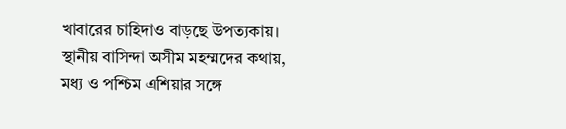খাবারের চাহিদাও বাড়ছে উপত্যকায়। স্থানীয় বাসিন্দা অসীম মহম্মদের কথায়, মধ্য ও পশ্চিম এশিয়ার সঙ্গে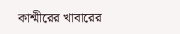কাশ্মীরের খাবারের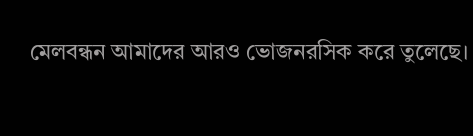মেলবন্ধন আমাদের আরও ভোজনরসিক করে তুলেছে।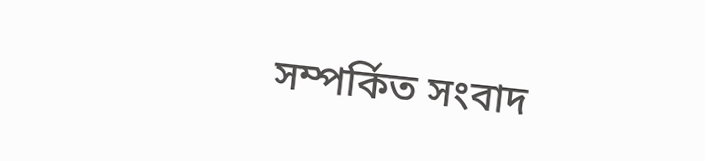সম্পর্কিত সংবাদ